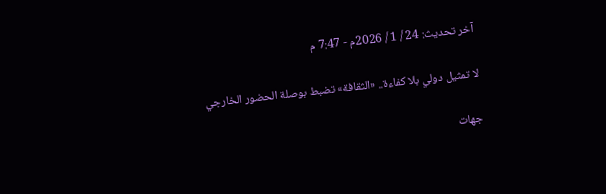آخر تحديث: 24 / 1 / 2026م - 7:47 م

لا تمثيل دولي بلا كفاءة.. «الثقافة» تضبط بوصلة الحضور الخارجي

جهات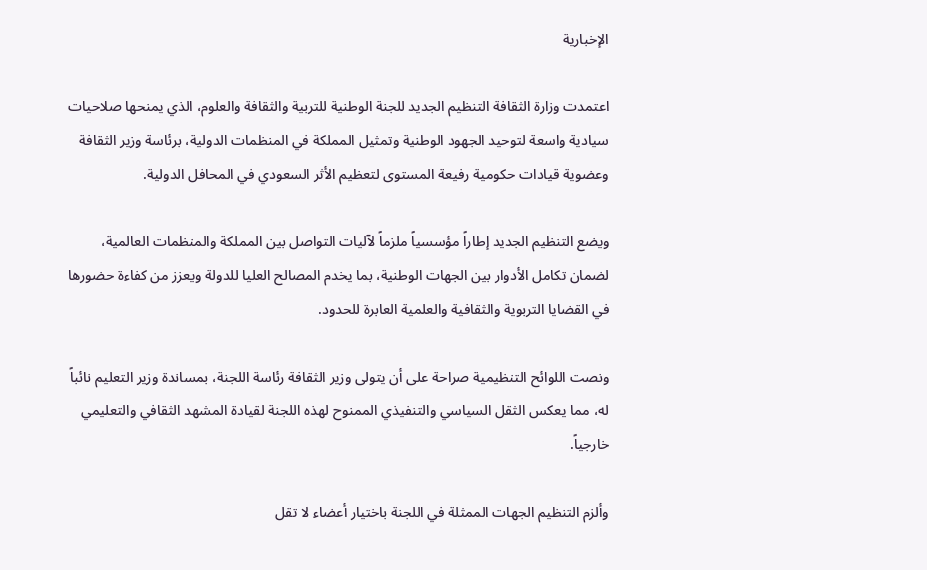الإخبارية

اعتمدت وزارة الثقافة التنظيم الجديد للجنة الوطنية للتربية والثقافة والعلوم، الذي يمنحها صلاحيات سيادية واسعة لتوحيد الجهود الوطنية وتمثيل المملكة في المنظمات الدولية، برئاسة وزير الثقافة وعضوية قيادات حكومية رفيعة المستوى لتعظيم الأثر السعودي في المحافل الدولية.

ويضع التنظيم الجديد إطاراً مؤسسياً ملزماً لآليات التواصل بين المملكة والمنظمات العالمية، لضمان تكامل الأدوار بين الجهات الوطنية، بما يخدم المصالح العليا للدولة ويعزز من كفاءة حضورها في القضايا التربوية والثقافية والعلمية العابرة للحدود.

ونصت اللوائح التنظيمية صراحة على أن يتولى وزير الثقافة رئاسة اللجنة، بمساندة وزير التعليم نائباً له، مما يعكس الثقل السياسي والتنفيذي الممنوح لهذه اللجنة لقيادة المشهد الثقافي والتعليمي خارجياً.

وألزم التنظيم الجهات الممثلة في اللجنة باختيار أعضاء لا تقل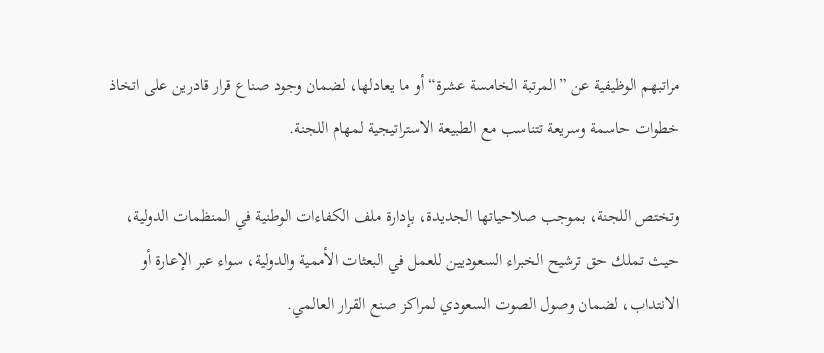مراتبهم الوظيفية عن ”المرتبة الخامسة عشرة“ أو ما يعادلها، لضمان وجود صناع قرار قادرين على اتخاذ خطوات حاسمة وسريعة تتناسب مع الطبيعة الاستراتيجية لمهام اللجنة.

وتختص اللجنة، بموجب صلاحياتها الجديدة، بإدارة ملف الكفاءات الوطنية في المنظمات الدولية، حيث تملك حق ترشيح الخبراء السعوديين للعمل في البعثات الأممية والدولية، سواء عبر الإعارة أو الانتداب، لضمان وصول الصوت السعودي لمراكز صنع القرار العالمي.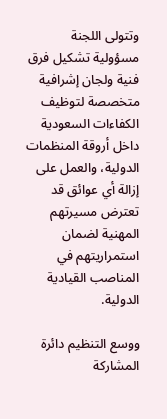وتتولى اللجنة مسؤولية تشكيل فرق فنية ولجان إشرافية متخصصة لتوظيف الكفاءات السعودية داخل أروقة المنظمات الدولية، والعمل على إزالة أي عوائق قد تعترض مسيرتهم المهنية لضمان استمراريتهم في المناصب القيادية الدولية.

ووسع التنظيم دائرة المشاركة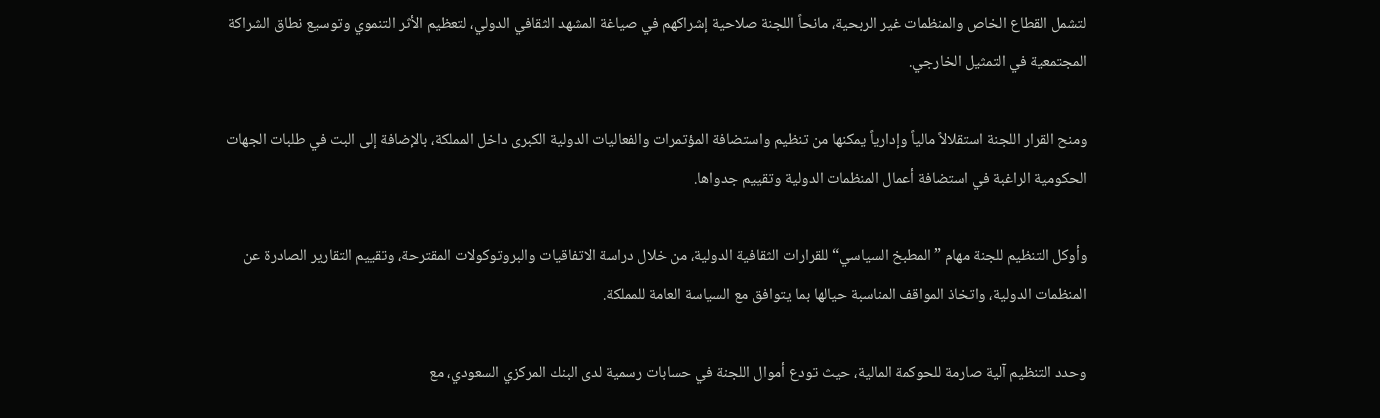لتشمل القطاع الخاص والمنظمات غير الربحية، مانحاً اللجنة صلاحية إشراكهم في صياغة المشهد الثقافي الدولي، لتعظيم الأثر التنموي وتوسيع نطاق الشراكة المجتمعية في التمثيل الخارجي.

ومنح القرار اللجنة استقلالاً مالياً وإدارياً يمكنها من تنظيم واستضافة المؤتمرات والفعاليات الدولية الكبرى داخل المملكة، بالإضافة إلى البت في طلبات الجهات الحكومية الراغبة في استضافة أعمال المنظمات الدولية وتقييم جدواها.

وأوكل التنظيم للجنة مهام ”المطبخ السياسي“ للقرارات الثقافية الدولية، من خلال دراسة الاتفاقيات والبروتوكولات المقترحة، وتقييم التقارير الصادرة عن المنظمات الدولية، واتخاذ المواقف المناسبة حيالها بما يتوافق مع السياسة العامة للمملكة.

وحدد التنظيم آلية صارمة للحوكمة المالية، حيث تودع أموال اللجنة في حسابات رسمية لدى البنك المركزي السعودي، مع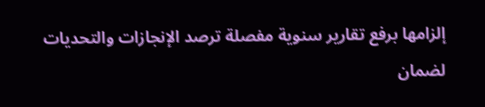إلزامها برفع تقارير سنوية مفصلة ترصد الإنجازات والتحديات لضمان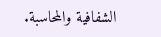الشفافية والمحاسبة.